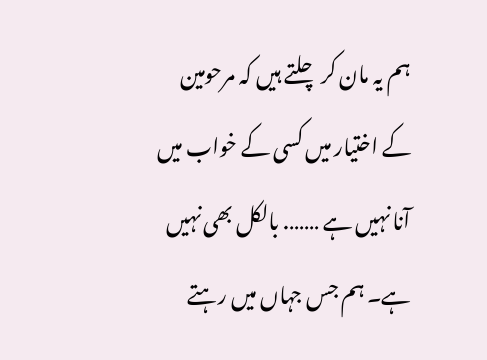ہم یہ مان کر چلتے ہیں کہ مرحومین کے اختیار میں کسی کے خواب میں آنا نہیں ہے ……. بالکل بھی نہیں ہے۔ ہم جس جہاں میں رہتے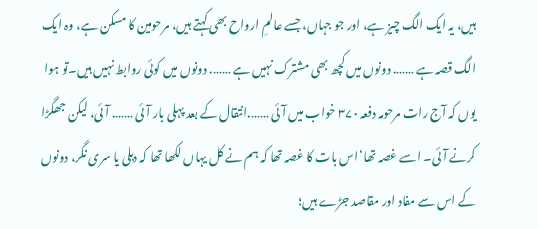ہیں، یہ ایک الگ چیز ہے، اور جو جہاں، جسے عالمِ ارواح بھی کہتے ہیں، مرحومین کا مسکن ہے، وہ ایک الگ قصہ ہے ……. دونوں میں کچھ بھی مشترک نہیں ہے ……. دونوں میں کوئی روابط نہیں ہیں۔تو ہوا یوں کہ آج رات مرحومہ دفعہ ۳۷۰ خواب میں آئی …….انتقال کے بعد پہلی بار آئی ……. آئی، لیکن جھگڑا کرنے آئی۔ اسے غصہ تھا‘اس بات کا غصہ تھا کہ ہم نے کل یہاں لکھا تھا کہ دہلی یا سری نگر، دونوں کے اس سے مفاد اور مقاصد جڑے ہیں؛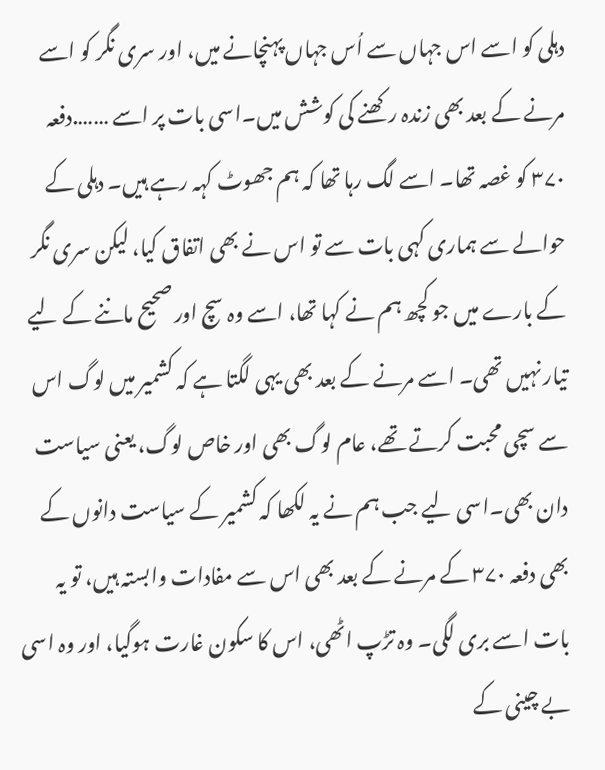دہلی کو اسے اس جہاں سے اُس جہاں پہنچانے میں، اور سری نگر کو اسے مرنے کے بعد بھی زندہ رکھنے کی کوشش میں۔اسی بات پر اسے …….دفعہ ۳۷۰ کو غصہ تھا۔ اسے لگ رہا تھا کہ ہم جھوٹ کہہ رہے ہیں۔ دہلی کے حوالے سے ہماری کہی بات سے تو اس نے بھی اتفاق کیا، لیکن سری نگر کے بارے میں جو کچھ ہم نے کہا تھا، اسے وہ سچ اور صحیح ماننے کے لیے تیار نہیں تھی۔ اسے مرنے کے بعد بھی یہی لگتا ہے کہ کشمیر میں لوگ اس سے سچی محبت کرتے تھے، عام لوگ بھی اور خاص لوگ، یعنی سیاست دان بھی۔اسی لیے جب ہم نے یہ لکھا کہ کشمیر کے سیاست دانوں کے بھی دفعہ ۳۷۰ کے مرنے کے بعد بھی اس سے مفادات وابستہ ہیں، تو یہ بات اسے بری لگی۔ وہ تڑپ اٹھی، اس کا سکون غارت ہوگیا، اور وہ اسی بے چینی کے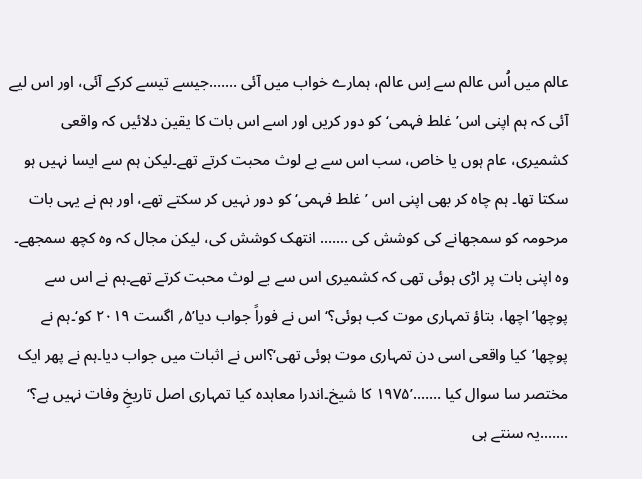عالم میں اُس عالم سے اِس عالم، ہمارے خواب میں آئی …….جیسے تیسے کرکے آئی، اور اس لیے آئی کہ ہم اپنی اس’غلط فہمی‘ کو دور کریں اور اسے اس بات کا یقین دلائیں کہ واقعی کشمیری، عام ہوں یا خاص، سب اس سے بے لوث محبت کرتے تھے۔لیکن ہم سے ایسا نہیں ہو سکتا تھا۔ ہم چاہ کر بھی اپنی اس ’غلط فہمی‘ کو دور نہیں کر سکتے تھے، اور ہم نے یہی بات مرحومہ کو سمجھانے کی کوشش کی ……. انتھک کوشش کی، لیکن مجال کہ وہ کچھ سمجھے۔ وہ اپنی بات پر اڑی ہوئی تھی کہ کشمیری اس سے بے لوث محبت کرتے تھے۔ہم نے اس سے پوچھا’اچھا، بتاؤ تمہاری موت کب ہوئی؟‘اس نے فوراً جواب دیا’۵؍ اگست ۲۰۱۹ کو‘۔ہم نے پوچھا’کیا واقعی اسی دن تمہاری موت ہوئی تھی‘؟اس نے اثبات میں جواب دیا۔ہم نے پھر ایک مختصر سا سوال کیا …….’۱۹۷۵ کا شیخ۔اندرا معاہدہ کیا تمہاری اصل تاریخِ وفات نہیں ہے؟‘ …….یہ سنتے ہی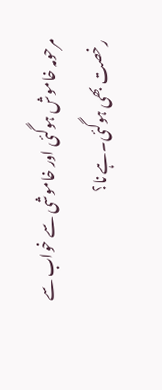مرحومہ خاموش ہوگئی اور خاموشی سے خواب سے رخصت بھی ہوگئی۔ہے نا؟